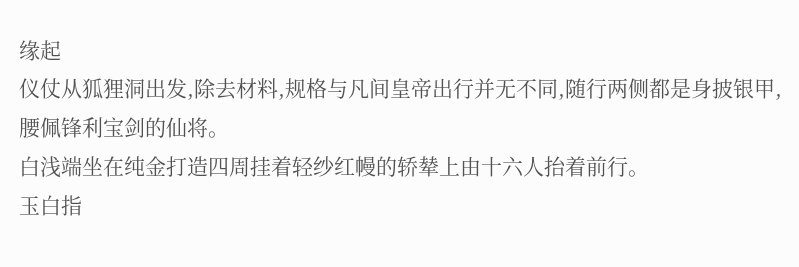缘起
仪仗从狐狸洞出发,除去材料,规格与凡间皇帝出行并无不同,随行两侧都是身披银甲,腰佩锋利宝剑的仙将。
白浅端坐在纯金打造四周挂着轻纱红幔的轿辇上由十六人抬着前行。
玉白指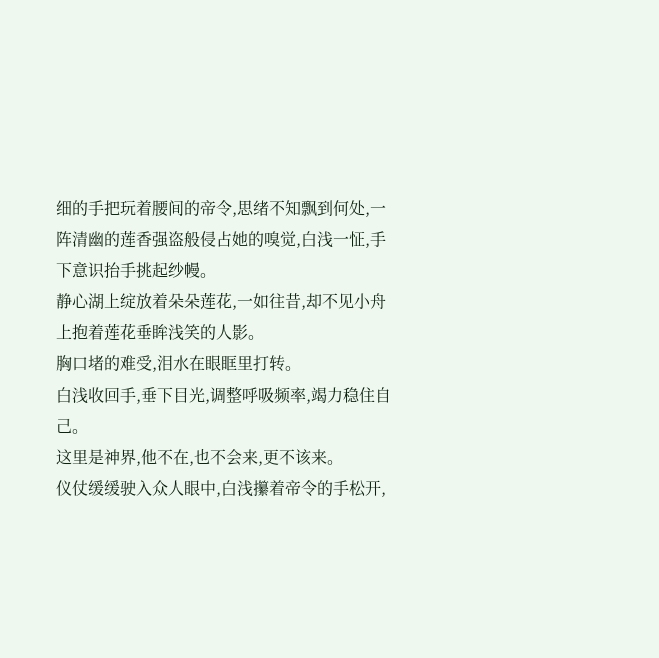细的手把玩着腰间的帝令,思绪不知飘到何处,一阵清幽的莲香强盗般侵占她的嗅觉,白浅一怔,手下意识抬手挑起纱幔。
静心湖上绽放着朵朵莲花,一如往昔,却不见小舟上抱着莲花垂眸浅笑的人影。
胸口堵的难受,泪水在眼眶里打转。
白浅收回手,垂下目光,调整呼吸频率,竭力稳住自己。
这里是神界,他不在,也不会来,更不该来。
仪仗缓缓驶入众人眼中,白浅攥着帝令的手松开,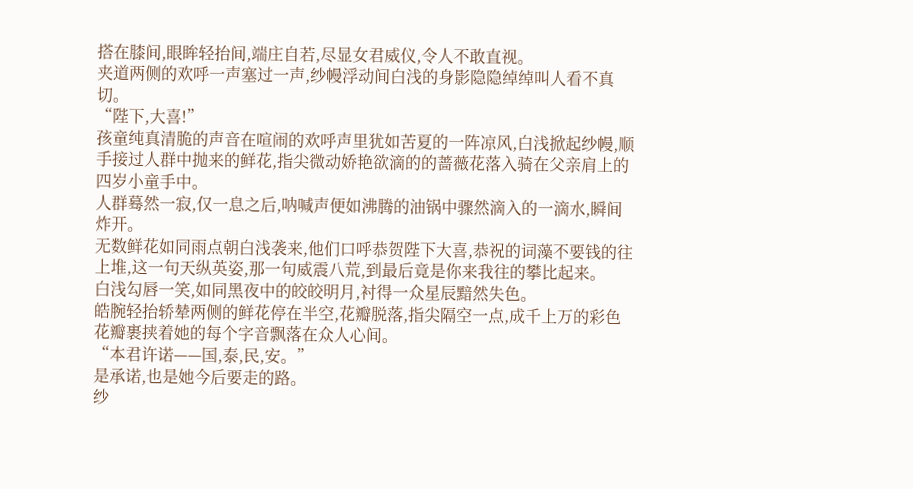搭在膝间,眼眸轻抬间,端庄自若,尽显女君威仪,令人不敢直视。
夹道两侧的欢呼一声塞过一声,纱幔浮动间白浅的身影隐隐绰绰叫人看不真切。
“陛下,大喜!”
孩童纯真清脆的声音在喧闹的欢呼声里犹如苦夏的一阵凉风,白浅掀起纱幔,顺手接过人群中抛来的鲜花,指尖微动娇艳欲滴的的蔷薇花落入骑在父亲肩上的四岁小童手中。
人群蓦然一寂,仅一息之后,呐喊声便如沸腾的油锅中骤然滴入的一滴水,瞬间炸开。
无数鲜花如同雨点朝白浅袭来,他们口呼恭贺陛下大喜,恭祝的词藻不要钱的往上堆,这一句天纵英姿,那一句威震八荒,到最后竟是你来我往的攀比起来。
白浅勾唇一笑,如同黑夜中的皎皎明月,衬得一众星辰黯然失色。
皓腕轻抬轿辇两侧的鲜花停在半空,花瓣脱落,指尖隔空一点,成千上万的彩色花瓣裹挟着她的每个字音飘落在众人心间。
“本君许诺——国,泰,民,安。”
是承诺,也是她今后要走的路。
纱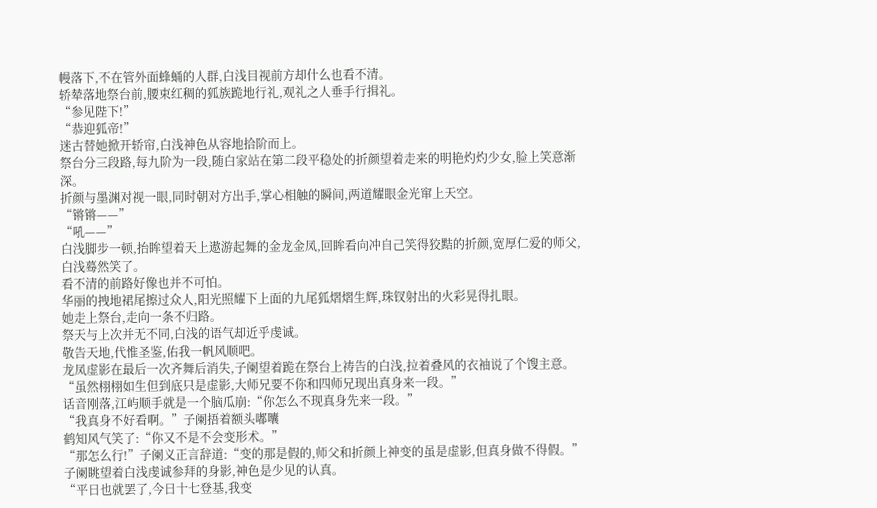幔落下,不在管外面蜂蛹的人群,白浅目视前方却什么也看不清。
轿辇落地祭台前,腰束红稠的狐族跪地行礼,观礼之人垂手行揖礼。
“参见陛下!”
“恭迎狐帝!”
迷古替她掀开轿帘,白浅神色从容地拾阶而上。
祭台分三段路,每九阶为一段,随白家站在第二段平稳处的折颜望着走来的明艳灼灼少女,脸上笑意渐深。
折颜与墨渊对视一眼,同时朝对方出手,掌心相触的瞬间,两道耀眼金光窜上天空。
“锵锵——”
“吼——”
白浅脚步一顿,抬眸望着天上遨游起舞的金龙金凤,回眸看向冲自己笑得狡黠的折颜,宽厚仁爱的师父,白浅蓦然笑了。
看不清的前路好像也并不可怕。
华丽的拽地裙尾擦过众人,阳光照耀下上面的九尾狐熠熠生辉,珠钗射出的火彩晃得扎眼。
她走上祭台,走向一条不归路。
祭天与上次并无不同,白浅的语气却近乎虔诚。
敬告天地,代惟圣鉴,佑我一帆风顺吧。
龙凤虚影在最后一次齐舞后消失,子阑望着跪在祭台上祷告的白浅,拉着叠风的衣袖说了个馊主意。
“虽然栩栩如生但到底只是虚影,大师兄要不你和四师兄现出真身来一段。”
话音刚落,江屿顺手就是一个脑瓜崩:“你怎么不现真身先来一段。”
“我真身不好看啊。”子阑捂着额头嘟囔
鹤知风气笑了:“你又不是不会变形术。”
“那怎么行!”子阑义正言辞道:“变的那是假的,师父和折颜上神变的虽是虚影,但真身做不得假。”
子阑眺望着白浅虔诚参拜的身影,神色是少见的认真。
“平日也就罢了,今日十七登基,我变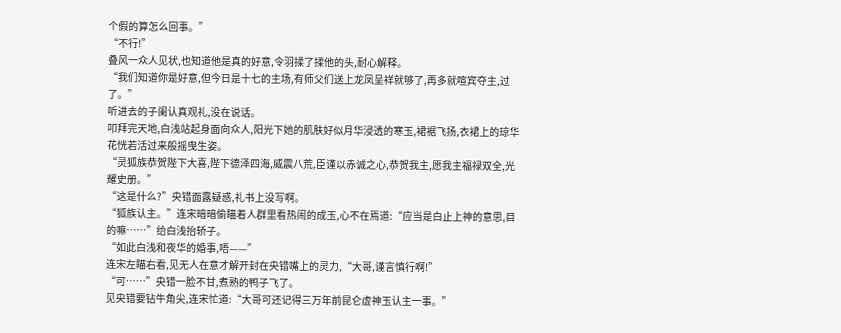个假的算怎么回事。”
“不行!”
叠风一众人见状,也知道他是真的好意,令羽揉了揉他的头,耐心解释。
“我们知道你是好意,但今日是十七的主场,有师父们送上龙凤呈祥就够了,再多就喧宾夺主,过了。”
听进去的子阑认真观礼,没在说话。
叩拜完天地,白浅站起身面向众人,阳光下她的肌肤好似月华浸透的寒玉,裙裾飞扬,衣裙上的琼华花恍若活过来般摇曳生姿。
“灵狐族恭贺陛下大喜,陛下德泽四海,威震八荒,臣谨以赤诚之心,恭贺我主,愿我主福禄双全,光耀史册。”
“这是什么?”央错面露疑惑,礼书上没写啊。
“狐族认主。”连宋暗暗偷瞄着人群里看热闹的成玉,心不在焉道:“应当是白止上神的意思,目的嘛……”给白浅抬轿子。
“如此白浅和夜华的婚事,唔——”
连宋左瞄右看,见无人在意才解开封在央错嘴上的灵力,“大哥,谨言慎行啊!”
“可……”央错一脸不甘,煮熟的鸭子飞了。
见央错要钻牛角尖,连宋忙道:“大哥可还记得三万年前昆仑虚神玉认主一事。”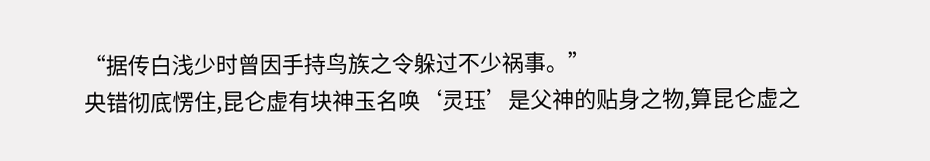“据传白浅少时曾因手持鸟族之令躲过不少祸事。”
央错彻底愣住,昆仑虚有块神玉名唤‘灵珏’是父神的贴身之物,算昆仑虚之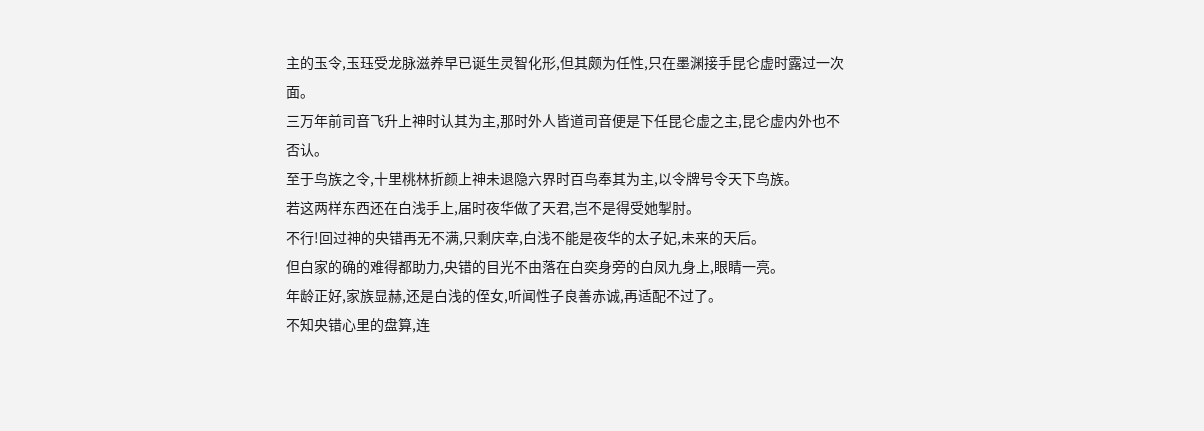主的玉令,玉珏受龙脉滋养早已诞生灵智化形,但其颇为任性,只在墨渊接手昆仑虚时露过一次面。
三万年前司音飞升上神时认其为主,那时外人皆道司音便是下任昆仑虚之主,昆仑虚内外也不否认。
至于鸟族之令,十里桃林折颜上神未退隐六界时百鸟奉其为主,以令牌号令天下鸟族。
若这两样东西还在白浅手上,届时夜华做了天君,岂不是得受她掣肘。
不行!回过神的央错再无不满,只剩庆幸,白浅不能是夜华的太子妃,未来的天后。
但白家的确的难得都助力,央错的目光不由落在白奕身旁的白凤九身上,眼睛一亮。
年龄正好,家族显赫,还是白浅的侄女,听闻性子良善赤诚,再适配不过了。
不知央错心里的盘算,连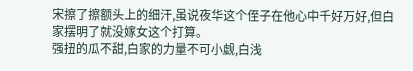宋擦了擦额头上的细汗,虽说夜华这个侄子在他心中千好万好,但白家摆明了就没嫁女这个打算。
强扭的瓜不甜,白家的力量不可小觑,白浅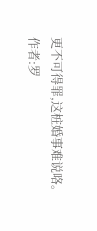更不可得罪,这桩婚事难说咯。
作者:罗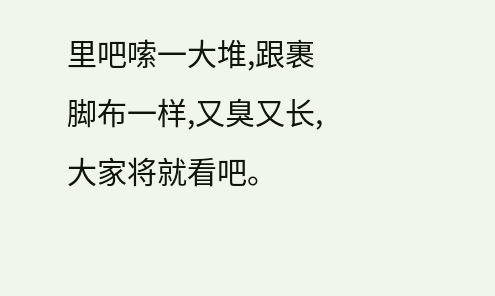里吧嗦一大堆,跟裹脚布一样,又臭又长,大家将就看吧。